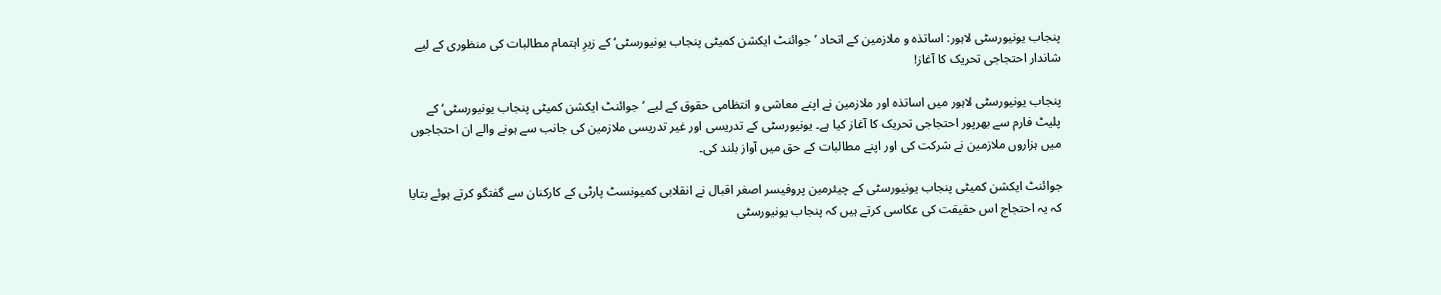پنجاب یونیورسٹی لاہور: اساتذہ و ملازمین کے اتحاد ’جوائنٹ ایکشن کمیٹی پنجاب یونیورسٹی‘ کے زیرِ اہتمام مطالبات کی منظوری کے لیے شاندار احتجاجی تحریک کا آغاز!

پنجاب یونیورسٹی لاہور میں اساتذہ اور ملازمین نے اپنے معاشی و انتظامی حقوق کے لیے ’جوائنٹ ایکشن کمیٹی پنجاب یونیورسٹی‘ کے پلیٹ فارم سے بھرپور احتجاجی تحریک کا آغاز کیا ہے۔ یونیورسٹی کے تدریسی اور غیر تدریسی ملازمین کی جانب سے ہونے والے ان احتجاجوں میں ہزاروں ملازمین نے شرکت کی اور اپنے مطالبات کے حق میں آواز بلند کی۔

جوائنٹ ایکشن کمیٹی پنجاب یونیورسٹی کے چیئرمین پروفیسر اصغر اقبال نے انقلابی کمیونسٹ پارٹی کے کارکنان سے گفتگو کرتے ہوئے بتایا کہ یہ احتجاج اس حقیقت کی عکاسی کرتے ہیں کہ پنجاب یونیورسٹی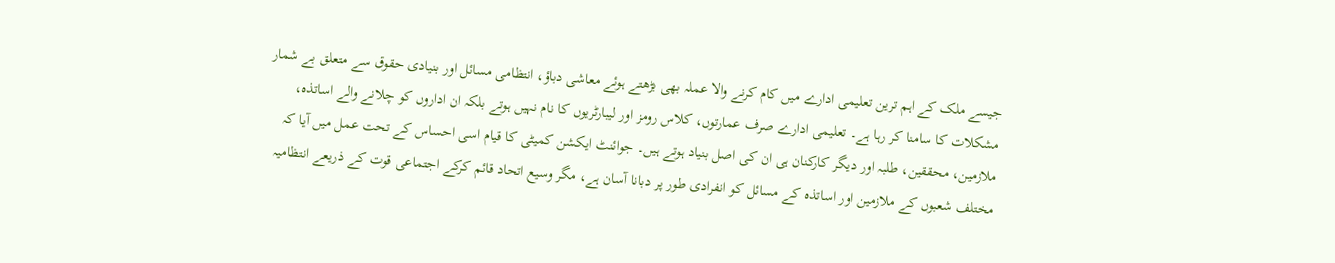جیسے ملک کے اہم ترین تعلیمی ادارے میں کام کرنے والا عملہ بھی بڑھتے ہوئے معاشی دباؤ، انتظامی مسائل اور بنیادی حقوق سے متعلق بے شمار مشکلات کا سامنا کر رہا ہے۔ تعلیمی ادارے صرف عمارتوں، کلاس رومز اور لیبارٹریوں کا نام نہیں ہوتے بلکہ ان اداروں کو چلانے والے اساتذہ، ملازمین، محققین، طلبہ اور دیگر کارکنان ہی ان کی اصل بنیاد ہوتے ہیں۔ جوائنٹ ایکشن کمیٹی کا قیام اسی احساس کے تحت عمل میں آیا کہ مختلف شعبوں کے ملازمین اور اساتذہ کے مسائل کو انفرادی طور پر دبانا آسان ہے، مگر وسیع اتحاد قائم کرکے اجتماعی قوت کے ذریعے انتظامیہ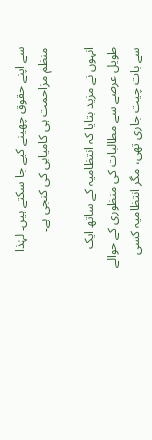سے اپنے حقوق چھینے کیے جا سکتے ہیں۔ لہٰذا منظم مزاحمت ہی کامیابی کی کنجی ہے۔

انہوں نے مزید بتایا کہ انتظامیہ کے ساتھ ایک طویل عرصے سے مطالبات کی منظوری کے حوالے سے بات چیت جاری تھی، مگر انتظامیہ کسی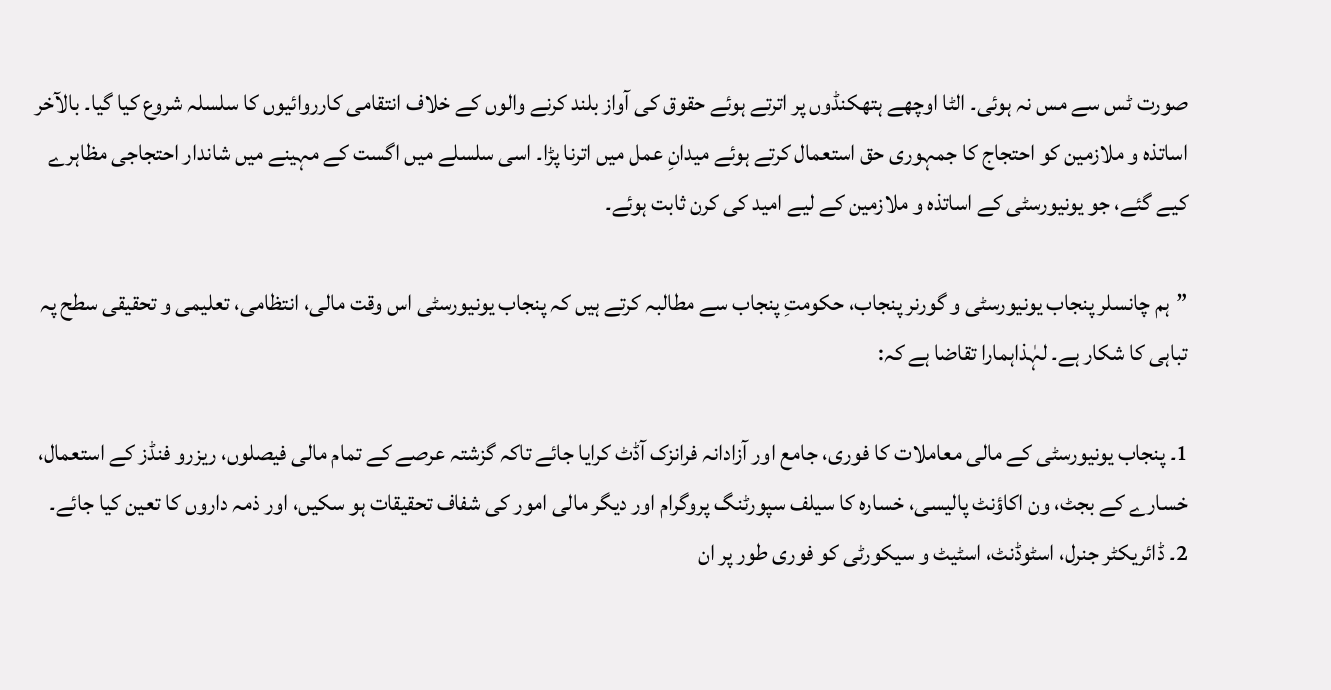صورت ٹس سے مس نہ ہوئی۔ الٹا اوچھے ہتھکنڈوں پر اترتے ہوئے حقوق کی آواز بلند کرنے والوں کے خلاف انتقامی کارروائیوں کا سلسلہ شروع کیا گیا۔ بالآخر اساتذہ و ملازمین کو احتجاج کا جمہوری حق استعمال کرتے ہوئے میدانِ عمل میں اترنا پڑا۔ اسی سلسلے میں اگست کے مہینے میں شاندار احتجاجی مظاہرے کیے گئے، جو یونیورسٹی کے اساتذہ و ملازمین کے لیے امید کی کرن ثابت ہوئے۔

”ہم چانسلر پنجاب یونیورسٹی و گورنر پنجاب، حکومتِ پنجاب سے مطالبہ کرتے ہیں کہ پنجاب یونیورسٹی اس وقت مالی، انتظامی، تعلیمی و تحقیقی سطح پہ تباہی کا شکار ہے۔ لہٰذاہمارا تقاضا ہے کہ:

1۔ پنجاب یونیورسٹی کے مالی معاملات کا فوری، جامع اور آزادانہ فرانزک آڈٹ کرایا جائے تاکہ گزشتہ عرصے کے تمام مالی فیصلوں، ریزرو فنڈز کے استعمال، خسارے کے بجٹ، ون اکاؤنٹ پالیسی، خسارہ کا سیلف سپورٹنگ پروگرام اور دیگر مالی امور کی شفاف تحقیقات ہو سکیں، اور ذمہ داروں کا تعین کیا جائے۔
2۔ ڈائریکٹر جنرل، اسٹوڈنٹ، اسٹیٹ و سیکورٹی کو فوری طور پر ان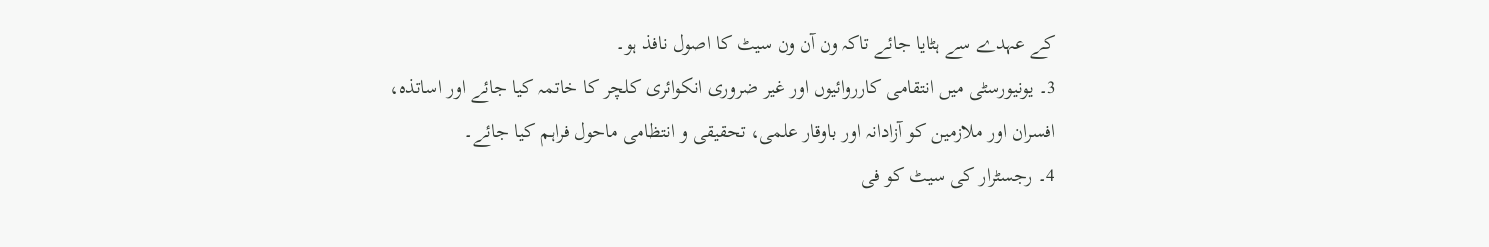کے عہدے سے ہٹایا جائے تاکہ ون آن ون سیٹ کا اصول نافذ ہو۔
3۔ یونیورسٹی میں انتقامی کارروائیوں اور غیر ضروری انکوائری کلچر کا خاتمہ کیا جائے اور اساتذہ، افسران اور ملازمین کو آزادانہ اور باوقار علمی، تحقیقی و انتظامی ماحول فراہم کیا جائے۔
4۔ رجسٹرار کی سیٹ کو فی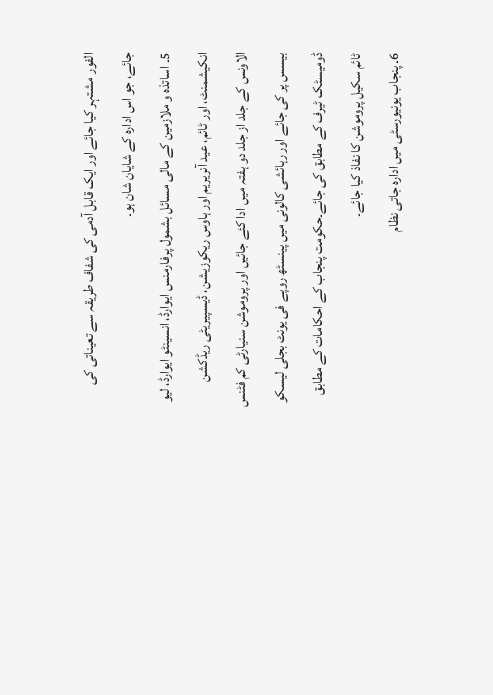الفور مشتہر کیا جائے اور ایک قابل آدمی کی شفاف طریقہ سے تعیناتی کی جائے، جو اس ادارہ کے شایان شان ہو۔
5۔ اساتذہ و ملازمین کے مالی مسائل بشمول پرفارمنس ایوارڈ، انسینٹو ایوارڈ، لیو انکیشمنٹ، اور ٹائم، عید آنریریم اور ہاوس ریکوزیشن، ڈیسپیریٹی ریڈکشن الاونس کے جلد از جلد دو ہفتہ میں ادا کئے جائیں اور پروموشن سنیارٹی کم فٹنس بیسس پر کی جائے اور رہائشی کالونی میں پینسٹھ روپے فی یونٹ بجلی لیسکو ڈومیسٹک ٹیرف کے مطابق کی جائے۔حکومت پنجاب کے احکامات کے مطابق ٹائم سکیل پروموشن کا نفاذ کیا جائے۔
6۔ پنجاب یونیورسٹی میں ادارہ جاتی نظام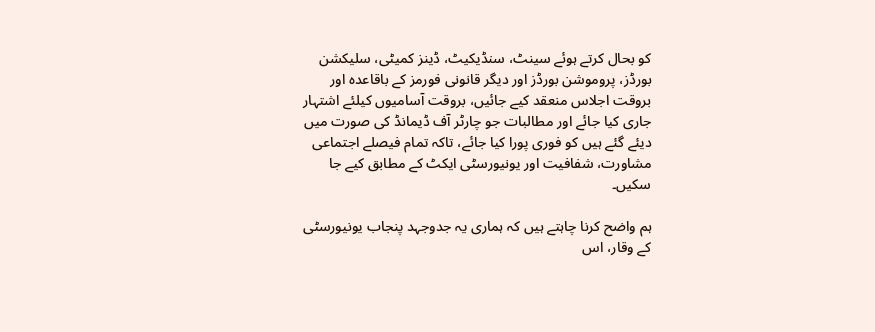کو بحال کرتے ہوئے سینٹ، سنڈیکیٹ، ڈینز کمیٹی، سلیکشن بورڈز، پروموشن بورڈز اور دیگر قانونی فورمز کے باقاعدہ اور بروقت اجلاس منعقد کیے جائیں، بروقت آسامیوں کیلئے اشتہار جاری کیا جائے اور مطالبات جو چارٹر آف ڈیمانڈ کی صورت میں دیئے گئے ہیں کو فوری پورا کیا جائے، تاکہ تمام فیصلے اجتماعی مشاورت، شفافیت اور یونیورسٹی ایکٹ کے مطابق کیے جا سکیں۔

ہم واضح کرنا چاہتے ہیں کہ ہماری یہ جدوجہد پنجاب یونیورسٹی کے وقار، اس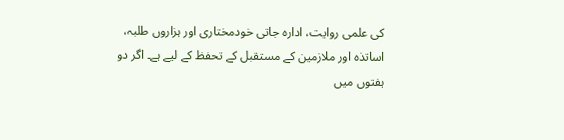کی علمی روایت، ادارہ جاتی خودمختاری اور ہزاروں طلبہ، اساتذہ اور ملازمین کے مستقبل کے تحفظ کے لیے ہے۔ اگر دو ہفتوں میں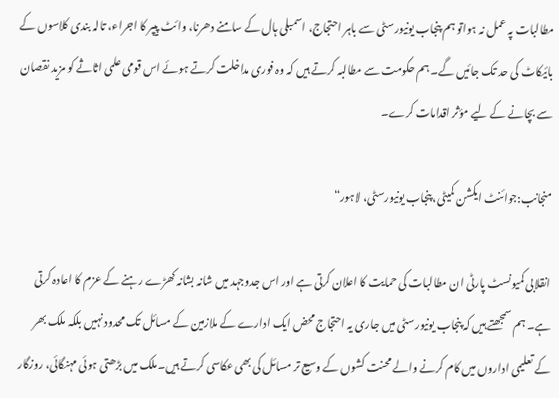مطالبات پہ عمل نہ ہواتو ہم پنجاب یونیورسٹی سے باہر احتجاج، اسمبلی ہال کے سامنے دھرنا، وائٹ پیپر کا اجراء، تالہ بندی کلاسوں کے بائیکاٹ کی حد تک جائیں گے۔ ہم حکومت سے مطالبہ کرتے ہیں کہ وہ فوری مداخلت کرتے ہوئے اس قومی علمی اثاثے کو مزید نقصان سے بچانے کے لیے مؤثر اقدامات کرے۔

منجانب:جوائنٹ ایکشن کمیٹی، پنجاب یونیورسٹی، لاہور“

انقلابی کمیونسٹ پارٹی ان مطالبات کی حمایت کا اعلان کرتی ہے اور اس جدوجہد میں شانہ بشانہ کھڑے رہنے کے عزم کا اعادہ کرتی ہے۔ ہم سمجھتے ہیں کہ پنجاب یونیورسٹی میں جاری یہ احتجاج محض ایک ادارے کے ملازمین کے مسائل تک محدود نہیں بلکہ ملک بھر کے تعلیمی اداروں میں کام کرنے والے محنت کشوں کے وسیع تر مسائل کی بھی عکاسی کرتے ہیں۔ملک میں بڑھتی ہوئی مہنگائی، روزگار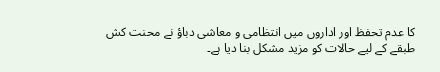کا عدم تحفظ اور اداروں میں انتظامی و معاشی دباؤ نے محنت کش طبقے کے لیے حالات کو مزید مشکل بنا دیا ہے۔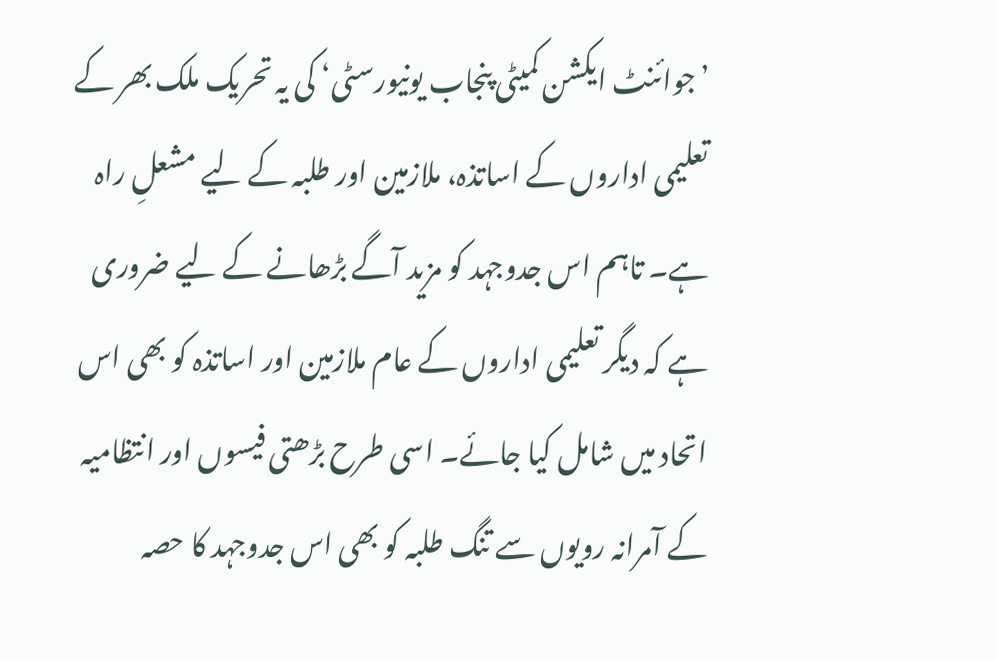’جوائنٹ ایکشن کمیٹی پنجاب یونیورسٹی‘ کی یہ تحریک ملک بھر کے تعلیمی اداروں کے اساتذہ، ملازمین اور طلبہ کے لیے مشعلِ راہ ہے۔ تاہم اس جدوجہد کو مزید آگے بڑھانے کے لیے ضروری ہے کہ دیگر تعلیمی اداروں کے عام ملازمین اور اساتذہ کو بھی اس اتحاد میں شامل کیا جائے۔ اسی طرح بڑھتی فیسوں اور انتظامیہ کے آمرانہ رویوں سے تنگ طلبہ کو بھی اس جدوجہد کا حصہ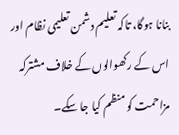بنانا ہوگا، تاکہ تعلیم دشمن تعلیمی نظام اور اس کے رکھوالوں کے خلاف مشترکہ مزاحمت کو منظم کیا جا سکے۔